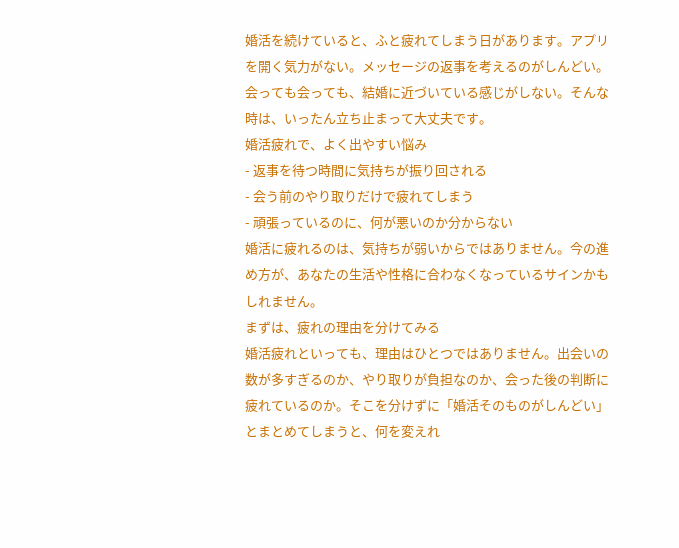婚活を続けていると、ふと疲れてしまう日があります。アプリを開く気力がない。メッセージの返事を考えるのがしんどい。会っても会っても、結婚に近づいている感じがしない。そんな時は、いったん立ち止まって大丈夫です。
婚活疲れで、よく出やすい悩み
- 返事を待つ時間に気持ちが振り回される
- 会う前のやり取りだけで疲れてしまう
- 頑張っているのに、何が悪いのか分からない
婚活に疲れるのは、気持ちが弱いからではありません。今の進め方が、あなたの生活や性格に合わなくなっているサインかもしれません。
まずは、疲れの理由を分けてみる
婚活疲れといっても、理由はひとつではありません。出会いの数が多すぎるのか、やり取りが負担なのか、会った後の判断に疲れているのか。そこを分けずに「婚活そのものがしんどい」とまとめてしまうと、何を変えれ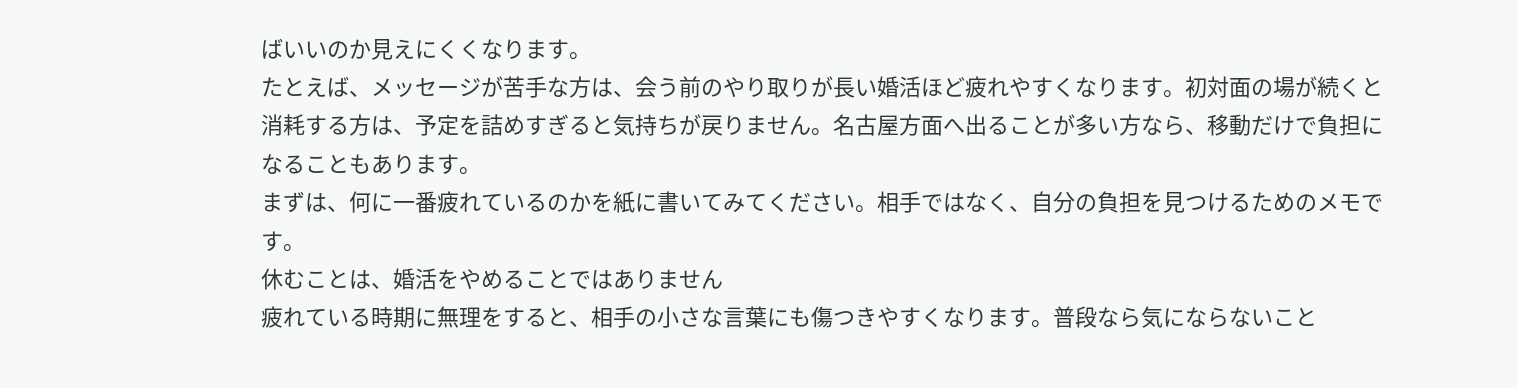ばいいのか見えにくくなります。
たとえば、メッセージが苦手な方は、会う前のやり取りが長い婚活ほど疲れやすくなります。初対面の場が続くと消耗する方は、予定を詰めすぎると気持ちが戻りません。名古屋方面へ出ることが多い方なら、移動だけで負担になることもあります。
まずは、何に一番疲れているのかを紙に書いてみてください。相手ではなく、自分の負担を見つけるためのメモです。
休むことは、婚活をやめることではありません
疲れている時期に無理をすると、相手の小さな言葉にも傷つきやすくなります。普段なら気にならないこと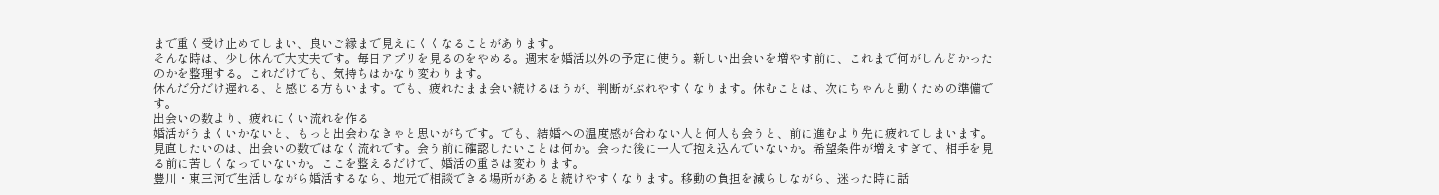まで重く受け止めてしまい、良いご縁まで見えにくくなることがあります。
そんな時は、少し休んで大丈夫です。毎日アプリを見るのをやめる。週末を婚活以外の予定に使う。新しい出会いを増やす前に、これまで何がしんどかったのかを整理する。これだけでも、気持ちはかなり変わります。
休んだ分だけ遅れる、と感じる方もいます。でも、疲れたまま会い続けるほうが、判断がぶれやすくなります。休むことは、次にちゃんと動くための準備です。
出会いの数より、疲れにくい流れを作る
婚活がうまくいかないと、もっと出会わなきゃと思いがちです。でも、結婚への温度感が合わない人と何人も会うと、前に進むより先に疲れてしまいます。
見直したいのは、出会いの数ではなく流れです。会う前に確認したいことは何か。会った後に一人で抱え込んでいないか。希望条件が増えすぎて、相手を見る前に苦しくなっていないか。ここを整えるだけで、婚活の重さは変わります。
豊川・東三河で生活しながら婚活するなら、地元で相談できる場所があると続けやすくなります。移動の負担を減らしながら、迷った時に話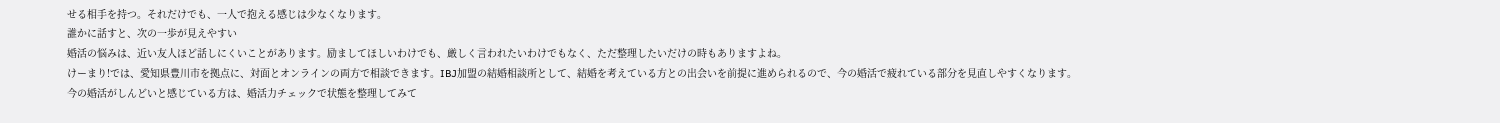せる相手を持つ。それだけでも、一人で抱える感じは少なくなります。
誰かに話すと、次の一歩が見えやすい
婚活の悩みは、近い友人ほど話しにくいことがあります。励ましてほしいわけでも、厳しく言われたいわけでもなく、ただ整理したいだけの時もありますよね。
けーまり!では、愛知県豊川市を拠点に、対面とオンラインの両方で相談できます。IBJ加盟の結婚相談所として、結婚を考えている方との出会いを前提に進められるので、今の婚活で疲れている部分を見直しやすくなります。
今の婚活がしんどいと感じている方は、婚活力チェックで状態を整理してみて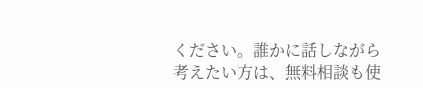ください。誰かに話しながら考えたい方は、無料相談も使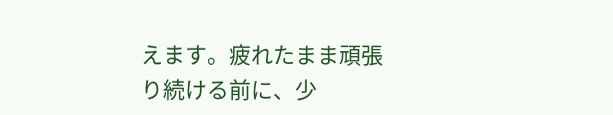えます。疲れたまま頑張り続ける前に、少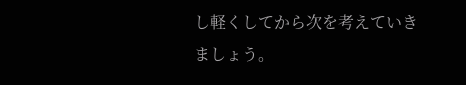し軽くしてから次を考えていきましょう。